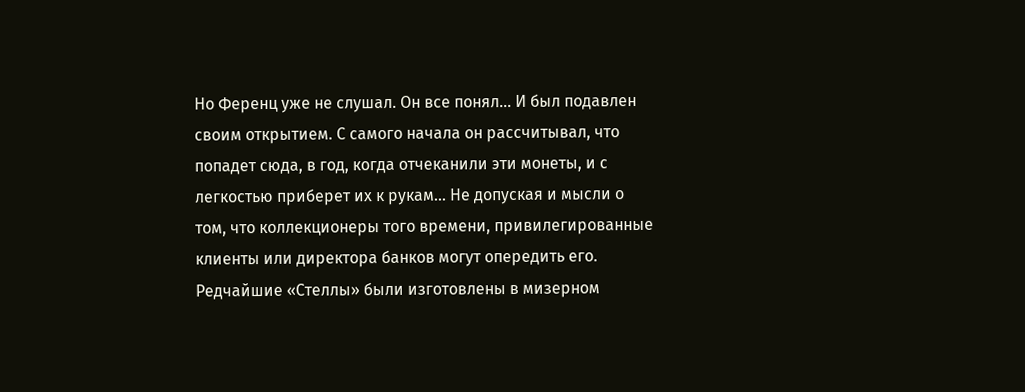Но Ференц уже не слушал. Он все понял… И был подавлен своим открытием. С самого начала он рассчитывал, что попадет сюда, в год, когда отчеканили эти монеты, и с легкостью приберет их к рукам… Не допуская и мысли о том, что коллекционеры того времени, привилегированные клиенты или директора банков могут опередить его. Редчайшие «Стеллы» были изготовлены в мизерном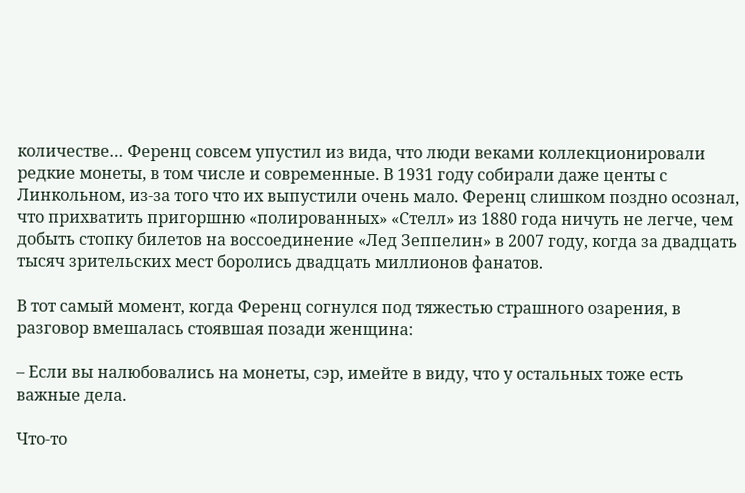количестве… Ференц совсем упустил из вида, что люди веками коллекционировали редкие монеты, в том числе и современные. В 1931 году собирали даже центы с Линкольном, из-за того что их выпустили очень мало. Ференц слишком поздно осознал, что прихватить пригоршню «полированных» «Стелл» из 1880 года ничуть не легче, чем добыть стопку билетов на воссоединение «Лед Зеппелин» в 2007 году, когда за двадцать тысяч зрительских мест боролись двадцать миллионов фанатов.

В тот самый момент, когда Ференц согнулся под тяжестью страшного озарения, в разговор вмешалась стоявшая позади женщина:

– Если вы налюбовались на монеты, сэр, имейте в виду, что у остальных тоже есть важные дела.

Что-то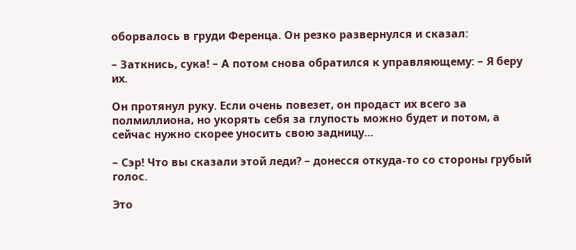оборвалось в груди Ференца. Он резко развернулся и сказал:

– Заткнись, сука! – А потом снова обратился к управляющему: – Я беру их.

Он протянул руку. Если очень повезет, он продаст их всего за полмиллиона, но укорять себя за глупость можно будет и потом, а сейчас нужно скорее уносить свою задницу…

– Сэр! Что вы сказали этой леди? – донесся откуда-то со стороны грубый голос.

Это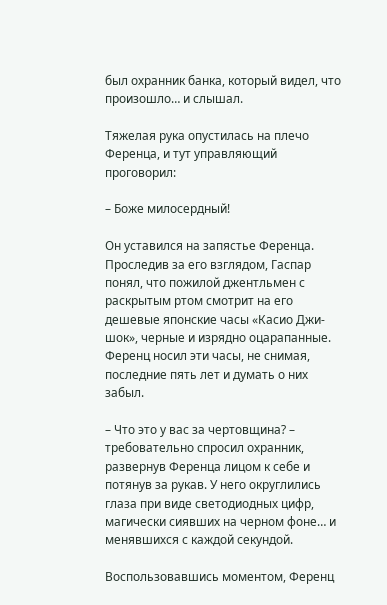был охранник банка, который видел, что произошло… и слышал.

Тяжелая рука опустилась на плечо Ференца, и тут управляющий проговорил:

– Боже милосердный!

Он уставился на запястье Ференца. Проследив за его взглядом, Гаспар понял, что пожилой джентльмен с раскрытым ртом смотрит на его дешевые японские часы «Касио Джи-шок», черные и изрядно оцарапанные. Ференц носил эти часы, не снимая, последние пять лет и думать о них забыл.

– Что это у вас за чертовщина? – требовательно спросил охранник, развернув Ференца лицом к себе и потянув за рукав. У него округлились глаза при виде светодиодных цифр, магически сиявших на черном фоне… и менявшихся с каждой секундой.

Воспользовавшись моментом, Ференц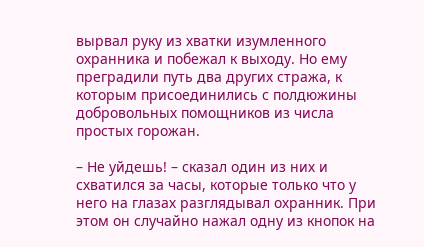вырвал руку из хватки изумленного охранника и побежал к выходу. Но ему преградили путь два других стража, к которым присоединились с полдюжины добровольных помощников из числа простых горожан.

– Не уйдешь! – сказал один из них и схватился за часы, которые только что у него на глазах разглядывал охранник. При этом он случайно нажал одну из кнопок на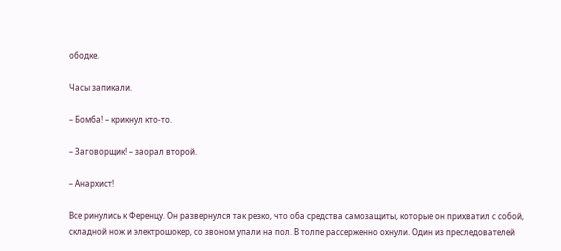ободке.

Часы запикали.

– Бомба! – крикнул кто-то.

– Заговорщик! – заорал второй.

– Анархист!

Все ринулись к Ференцу. Он развернулся так резко, что оба средства самозащиты, которые он прихватил с собой, складной нож и электрошокер, со звоном упали на пол. В толпе рассерженно охнули. Один из преследователей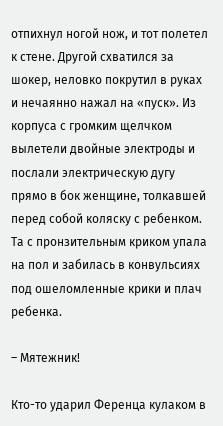отпихнул ногой нож, и тот полетел к стене. Другой схватился за шокер, неловко покрутил в руках и нечаянно нажал на «пуск». Из корпуса с громким щелчком вылетели двойные электроды и послали электрическую дугу прямо в бок женщине, толкавшей перед собой коляску с ребенком. Та с пронзительным криком упала на пол и забилась в конвульсиях под ошеломленные крики и плач ребенка.

– Мятежник!

Кто-то ударил Ференца кулаком в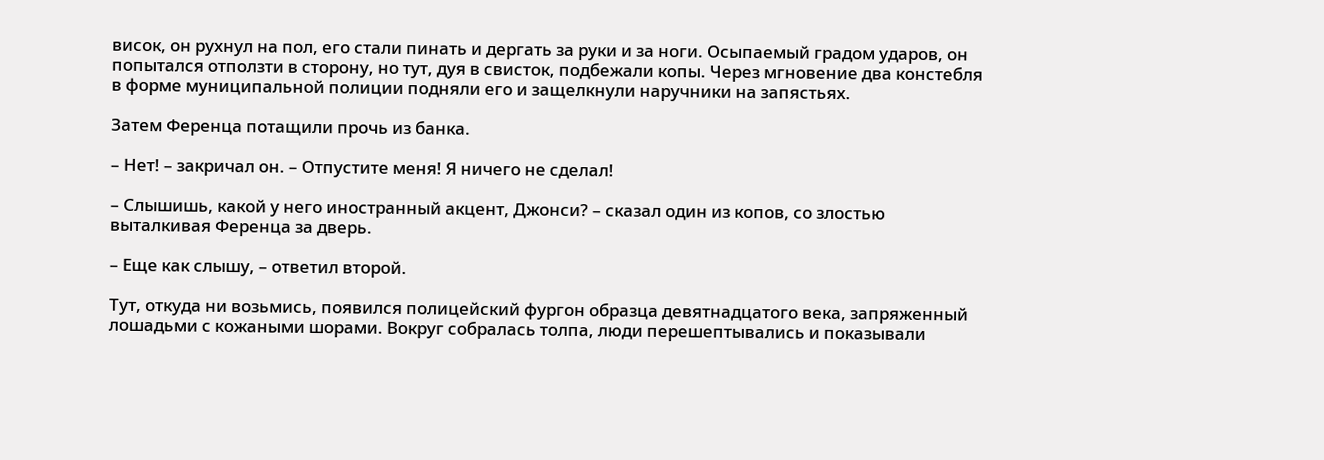висок, он рухнул на пол, его стали пинать и дергать за руки и за ноги. Осыпаемый градом ударов, он попытался отползти в сторону, но тут, дуя в свисток, подбежали копы. Через мгновение два констебля в форме муниципальной полиции подняли его и защелкнули наручники на запястьях.

Затем Ференца потащили прочь из банка.

– Нет! – закричал он. – Отпустите меня! Я ничего не сделал!

– Слышишь, какой у него иностранный акцент, Джонси? – сказал один из копов, со злостью выталкивая Ференца за дверь.

– Еще как слышу, – ответил второй.

Тут, откуда ни возьмись, появился полицейский фургон образца девятнадцатого века, запряженный лошадьми с кожаными шорами. Вокруг собралась толпа, люди перешептывались и показывали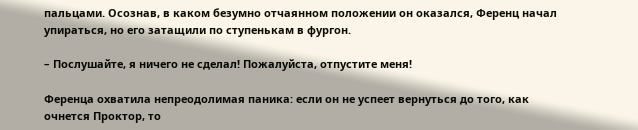пальцами. Осознав, в каком безумно отчаянном положении он оказался, Ференц начал упираться, но его затащили по ступенькам в фургон.

– Послушайте, я ничего не сделал! Пожалуйста, отпустите меня!

Ференца охватила непреодолимая паника: если он не успеет вернуться до того, как очнется Проктор, то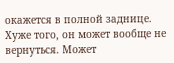окажется в полной заднице. Хуже того, он может вообще не вернуться. Может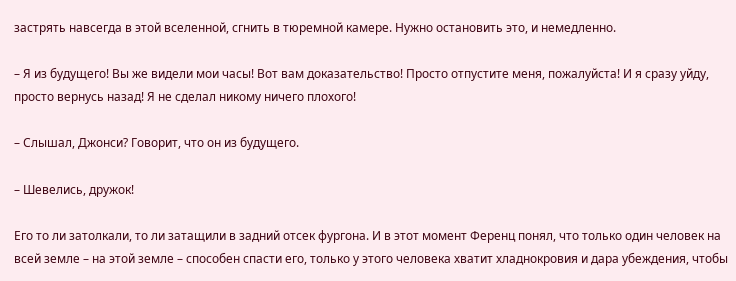застрять навсегда в этой вселенной, сгнить в тюремной камере. Нужно остановить это, и немедленно.

– Я из будущего! Вы же видели мои часы! Вот вам доказательство! Просто отпустите меня, пожалуйста! И я сразу уйду, просто вернусь назад! Я не сделал никому ничего плохого!

– Слышал, Джонси? Говорит, что он из будущего.

– Шевелись, дружок!

Его то ли затолкали, то ли затащили в задний отсек фургона. И в этот момент Ференц понял, что только один человек на всей земле – на этой земле – способен спасти его, только у этого человека хватит хладнокровия и дара убеждения, чтобы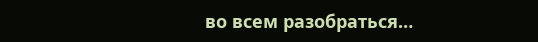во всем разобраться…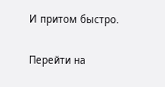И притом быстро.

Перейти на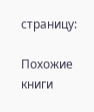страницу:

Похожие книги